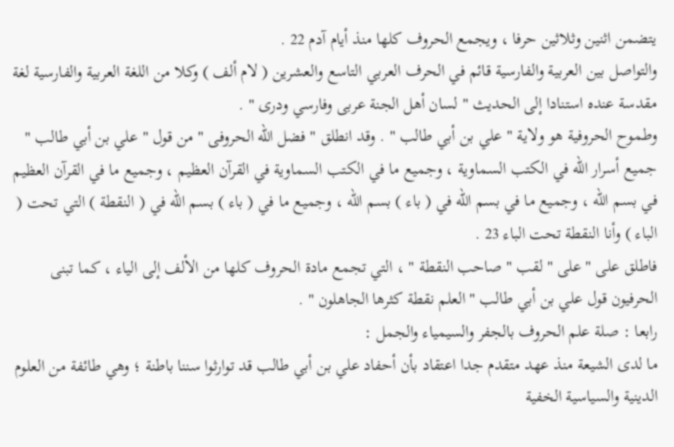يتضمن اثنين وثلاثين حرفا ، ويجمع الحروف كلها منذ أيام آدم 22 .
والتواصل بين العربية والفارسية قائم في الحرف العربي التاسع والعشرين ( لام ألف ) وكلا من اللغة العربية والفارسية لغة مقدسة عنده استنادا إلى الحديث " لسان أهل الجنة عربى وفارسي ودرى " .
وطموح الحروفية هو ولاية " علي بن أبي طالب " . وقد انطلق " فضل اللّه الحروفى " من قول " علي بن أبي طالب " جميع أسرار اللّه في الكتب السماوية ، وجميع ما في الكتب السماوية في القرآن العظيم ، وجميع ما في القرآن العظيم في بسم اللّه ، وجميع ما في بسم اللّه في ( باء ) بسم اللّه ، وجميع ما في ( باء ) بسم اللّه في ( النقطة ) التي تحت ( الباء ) وأنا النقطة تحت الباء 23 .
فاطلق على " على " لقب " صاحب النقطة " ، التي تجمع مادة الحروف كلها من الألف إلى الياء ، كما تبنى الحرفيون قول علي بن أبي طالب " العلم نقطة كثرها الجاهلون " .
رابعا : صلة علم الحروف بالجفر والسيمياء والجمل :
ما لدى الشيعة منذ عهد متقدم جدا اعتقاد بأن أحفاد علي بن أبي طالب قد توارثوا سننا باطنة ؛ وهي طائفة من العلوم الدينية والسياسية الخفية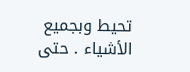تحيط وبجميع الأشياء . حتى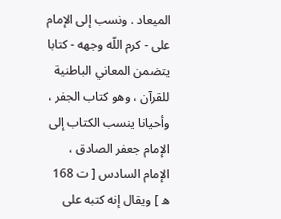الميعاد . ونسب إلى الإمام على - كرم اللّه وجهه - كتابا يتضمن المعاني الباطنية للقرآن ، وهو كتاب الجفر ، وأحيانا ينسب الكتاب إلى الإمام جعفر الصادق ، الإمام السادس [ ت 168 ه ] ويقال إنه كتبه على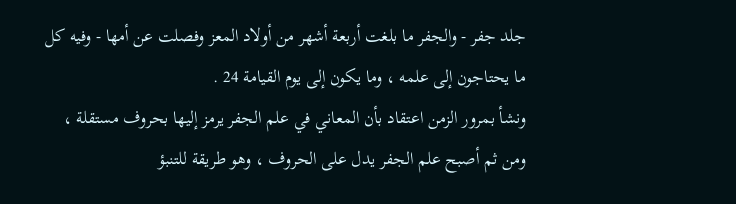جلد جفر - والجفر ما بلغت أربعة أشهر من أولاد المعز وفصلت عن أمها - وفيه كل ما يحتاجون إلى علمه ، وما يكون إلى يوم القيامة 24 .
ونشأ بمرور الزمن اعتقاد بأن المعاني في علم الجفر يرمز إليها بحروف مستقلة ، ومن ثم أصبح علم الجفر يدل على الحروف ، وهو طريقة للتنبؤ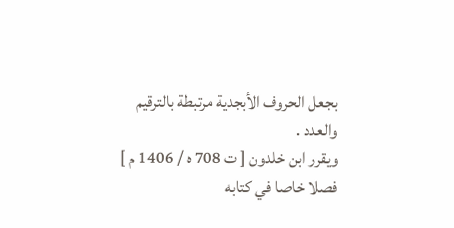بجعل الحروف الأبجدية مرتبطة بالترقيم والعدد .
ويقرر ابن خلدون [ ت 708 ه / 1406 م ] فصلا خاصا في كتابه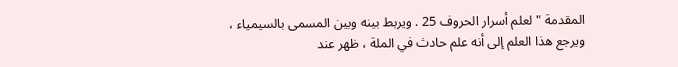المقدمة " لعلم أسرار الحروف 25 . ويربط بينه وبين المسمى بالسيمياء ، ويرجع هذا العلم إلى أنه علم حادث في الملة ، ظهر عند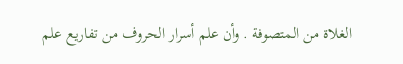الغلاة من المتصوفة . وأن علم أسرار الحروف من تفاريع علم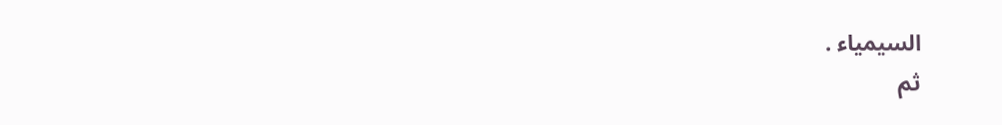السيمياء .
ثم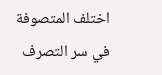اختلف المتصوفة في سر التصرف